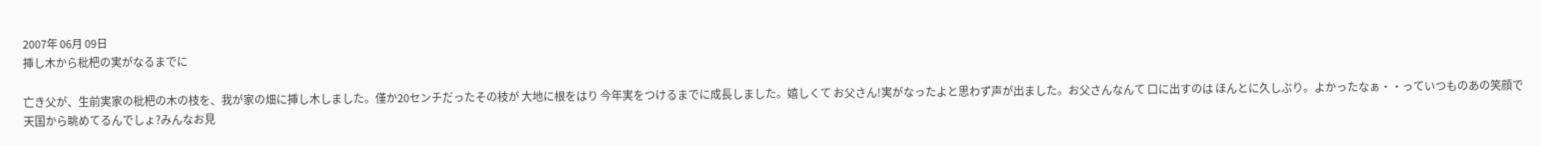2007年 06月 09日
挿し木から枇杷の実がなるまでに

亡き父が、生前実家の枇杷の木の枝を、我が家の畑に挿し木しました。僅か20センチだったその枝が 大地に根をはり 今年実をつけるまでに成長しました。嬉しくて お父さん!実がなったよと思わず声が出ました。お父さんなんて 口に出すのは ほんとに久しぶり。よかったなぁ・・っていつものあの笑顔で 天国から眺めてるんでしょ?みんなお見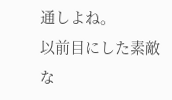通しよね。
以前目にした素敵な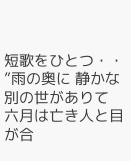短歌をひとつ・・
”雨の奥に 静かな別の世がありて 六月は亡き人と目が合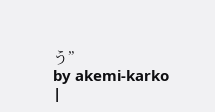う”
by akemi-karko
|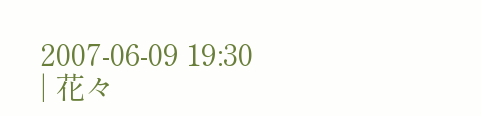2007-06-09 19:30
| 花々